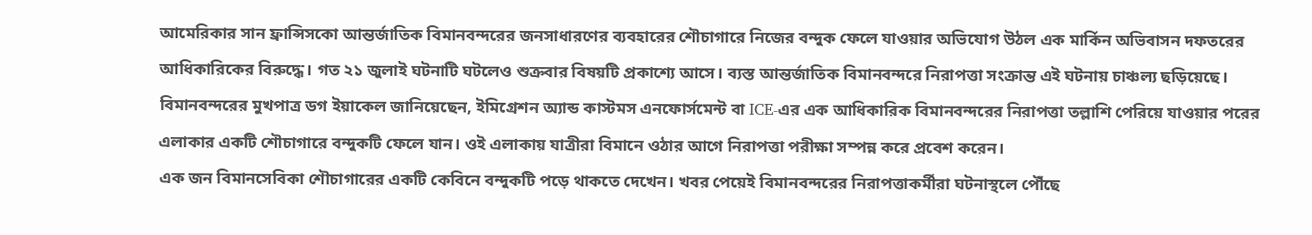আমেরিকার সান ফ্রান্সিসকো আন্তর্জাতিক বিমানবন্দরের জনসাধারণের ব্যবহারের শৌচাগারে নিজের বন্দুক ফেলে যাওয়ার অভিযোগ উঠল এক মার্কিন অভিবাসন দফতরের আধিকারিকের বিরুদ্ধে। গত ২১ জুলাই ঘটনাটি ঘটলেও শুক্রবার বিষয়টি প্রকাশ্যে আসে। ব্যস্ত আন্তর্জাতিক বিমানবন্দরে নিরাপত্তা সংক্রান্ত এই ঘটনায় চাঞ্চল্য ছড়িয়েছে।
বিমানবন্দরের মুখপাত্র ডগ ইয়াকেল জানিয়েছেন, ইমিগ্রেশন অ্যান্ড কাস্টমস এনফোর্সমেন্ট বা ICE-এর এক আধিকারিক বিমানবন্দরের নিরাপত্তা তল্লাশি পেরিয়ে যাওয়ার পরের এলাকার একটি শৌচাগারে বন্দুকটি ফেলে যান। ওই এলাকায় যাত্রীরা বিমানে ওঠার আগে নিরাপত্তা পরীক্ষা সম্পন্ন করে প্রবেশ করেন।
এক জন বিমানসেবিকা শৌচাগারের একটি কেবিনে বন্দুকটি পড়ে থাকতে দেখেন। খবর পেয়েই বিমানবন্দরের নিরাপত্তাকর্মীরা ঘটনাস্থলে পৌঁছে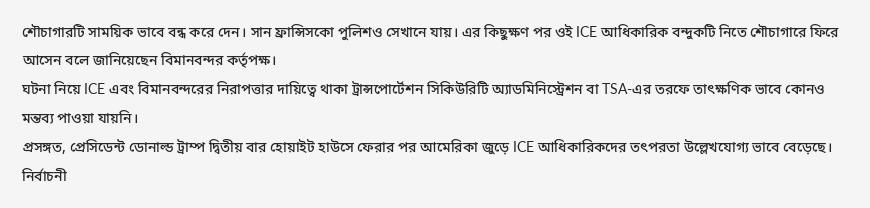শৌচাগারটি সাময়িক ভাবে বন্ধ করে দেন। সান ফ্রান্সিসকো পুলিশও সেখানে যায়। এর কিছুক্ষণ পর ওই ICE আধিকারিক বন্দুকটি নিতে শৌচাগারে ফিরে আসেন বলে জানিয়েছেন বিমানবন্দর কর্তৃপক্ষ।
ঘটনা নিয়ে ICE এবং বিমানবন্দরের নিরাপত্তার দায়িত্বে থাকা ট্রান্সপোর্টেশন সিকিউরিটি অ্যাডমিনিস্ট্রেশন বা TSA-এর তরফে তাৎক্ষণিক ভাবে কোনও মন্তব্য পাওয়া যায়নি।
প্রসঙ্গত, প্রেসিডেন্ট ডোনাল্ড ট্রাম্প দ্বিতীয় বার হোয়াইট হাউসে ফেরার পর আমেরিকা জুড়ে ICE আধিকারিকদের তৎপরতা উল্লেখযোগ্য ভাবে বেড়েছে। নির্বাচনী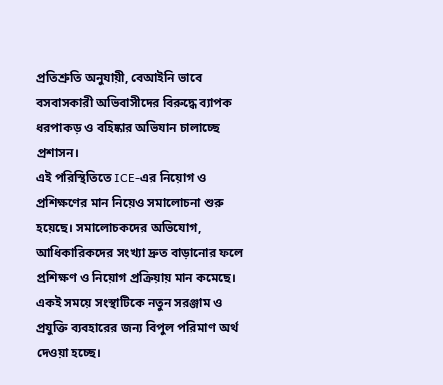প্রতিশ্রুতি অনুযায়ী, বেআইনি ভাবে বসবাসকারী অভিবাসীদের বিরুদ্ধে ব্যাপক ধরপাকড় ও বহিষ্কার অভিযান চালাচ্ছে প্রশাসন।
এই পরিস্থিতিতে ICE-এর নিয়োগ ও প্রশিক্ষণের মান নিয়েও সমালোচনা শুরু হয়েছে। সমালোচকদের অভিযোগ, আধিকারিকদের সংখ্যা দ্রুত বাড়ানোর ফলে প্রশিক্ষণ ও নিয়োগ প্রক্রিয়ায় মান কমেছে। একই সময়ে সংস্থাটিকে নতুন সরঞ্জাম ও প্রযুক্তি ব্যবহারের জন্য বিপুল পরিমাণ অর্থ দেওয়া হচ্ছে।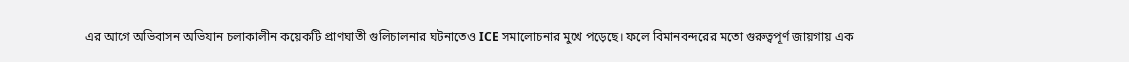এর আগে অভিবাসন অভিযান চলাকালীন কয়েকটি প্রাণঘাতী গুলিচালনার ঘটনাতেও ICE সমালোচনার মুখে পড়েছে। ফলে বিমানবন্দরের মতো গুরুত্বপূর্ণ জায়গায় এক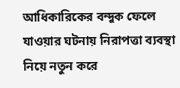আধিকারিকের বন্দুক ফেলে যাওয়ার ঘটনায় নিরাপত্তা ব্যবস্থা নিয়ে নতুন করে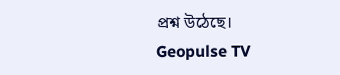প্রশ্ন উঠেছে।
Geopulse TV